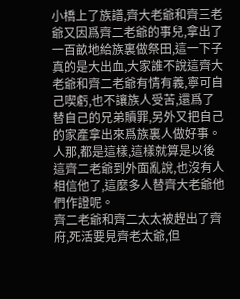小橋上了族譜,齊大老爺和齊三老爺又因爲齊二老爺的事兒,拿出了一百畝地給族裏做祭田,這一下子真的是大出血,大家誰不說這齊大老爺和齊二老爺有情有義,寧可自己喫虧,也不讓族人受苦,還爲了替自己的兄弟贖罪,另外又把自己的家產拿出來爲族裏人做好事。
人那,都是這樣,這樣就算是以後這齊二老爺到外面亂說,也沒有人相信他了,這麼多人替齊大老爺他們作證呢。
齊二老爺和齊二太太被趕出了齊府,死活要見齊老太爺,但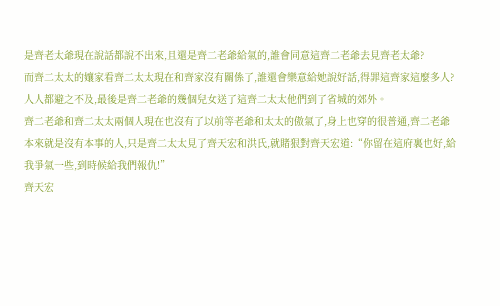是齊老太爺現在說話都說不出來,且還是齊二老爺給氣的,誰會同意這齊二老爺去見齊老太爺?
而齊二太太的孃家看齊二太太現在和齊家沒有關係了,誰還會樂意給她說好話,得罪這齊家這麼多人?人人都避之不及,最後是齊二老爺的幾個兒女送了這齊二太太他們到了省城的郊外。
齊二老爺和齊二太太兩個人現在也沒有了以前等老爺和太太的傲氣了,身上也穿的很普通,齊二老爺本來就是沒有本事的人,只是齊二太太見了齊天宏和洪氏,就賭狠對齊天宏道:“你留在這府裏也好,給我爭氣一些,到時候給我們報仇!”
齊天宏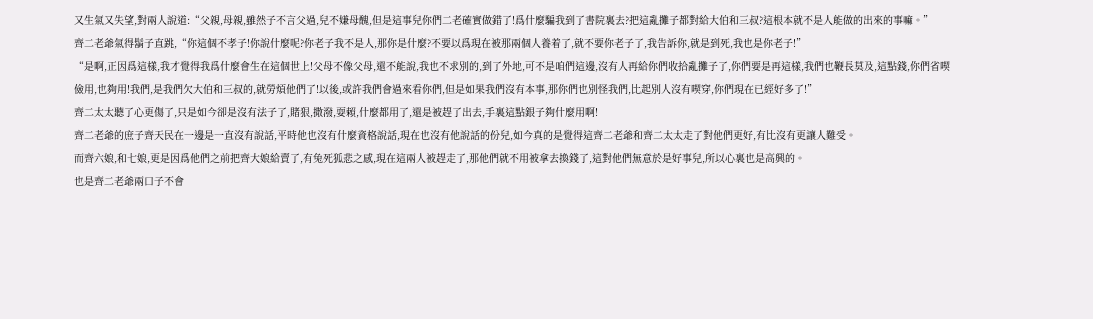又生氣又失望,對兩人說道:“父親,母親,雖然子不言父過,兒不嫌母醜,但是這事兒你們二老確實做錯了!爲什麼騙我到了書院裏去?把這亂攤子都對給大伯和三叔?這根本就不是人能做的出來的事嘛。”
齊二老爺氣得鬍子直跳,“你這個不孝子!你說什麼呢?你老子我不是人,那你是什麼?不要以爲現在被那兩個人養着了,就不要你老子了,我告訴你,就是到死,我也是你老子!”
“是啊,正因爲這樣,我才覺得我爲什麼會生在這個世上!父母不像父母,還不能說,我也不求別的,到了外地,可不是咱們這邊,沒有人再給你們收拾亂攤子了,你們要是再這樣,我們也鞭長莫及,這點錢,你們省喫儉用,也夠用!我們,是我們欠大伯和三叔的,就勞煩他們了!以後,或許我們會過來看你們,但是如果我們沒有本事,那你們也別怪我們,比起別人沒有喫穿,你們現在已經好多了!”
齊二太太聽了心更傷了,只是如今卻是沒有法子了,賭狠,撒潑,耍賴,什麼都用了,還是被趕了出去,手裏這點銀子夠什麼用啊!
齊二老爺的庶子齊天民在一邊是一直沒有說話,平時他也沒有什麼資格說話,現在也沒有他說話的份兒,如今真的是覺得這齊二老爺和齊二太太走了對他們更好,有比沒有更讓人難受。
而齊六娘,和七娘,更是因爲他們之前把齊大娘給賣了,有兔死狐悲之感,現在這兩人被趕走了,那他們就不用被拿去換錢了,這對他們無意於是好事兒,所以心裏也是高興的。
也是齊二老爺兩口子不會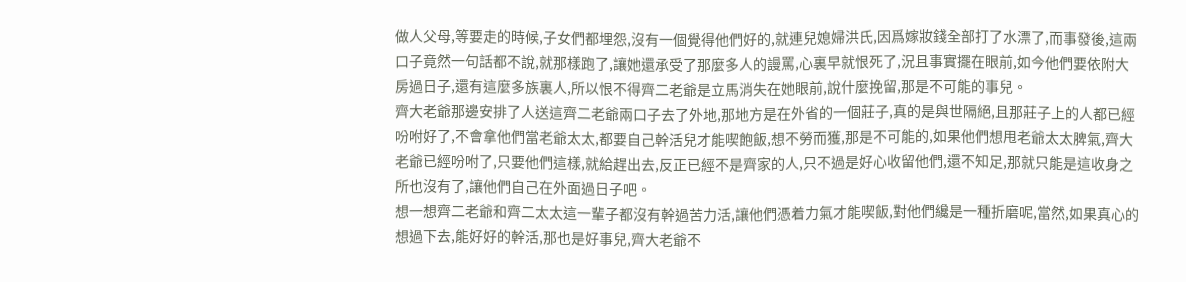做人父母,等要走的時候,子女們都埋怨,沒有一個覺得他們好的,就連兒媳婦洪氏,因爲嫁妝錢全部打了水漂了,而事發後,這兩口子竟然一句話都不說,就那樣跑了,讓她還承受了那麼多人的謾罵,心裏早就恨死了,況且事實擺在眼前,如今他們要依附大房過日子,還有這麼多族裏人,所以恨不得齊二老爺是立馬消失在她眼前,說什麼挽留,那是不可能的事兒。
齊大老爺那邊安排了人送這齊二老爺兩口子去了外地,那地方是在外省的一個莊子,真的是與世隔絕,且那莊子上的人都已經吩咐好了,不會拿他們當老爺太太,都要自己幹活兒才能喫飽飯,想不勞而獲,那是不可能的,如果他們想甩老爺太太脾氣,齊大老爺已經吩咐了,只要他們這樣,就給趕出去,反正已經不是齊家的人,只不過是好心收留他們,還不知足,那就只能是這收身之所也沒有了,讓他們自己在外面過日子吧。
想一想齊二老爺和齊二太太這一輩子都沒有幹過苦力活,讓他們憑着力氣才能喫飯,對他們纔是一種折磨呢,當然,如果真心的想過下去,能好好的幹活,那也是好事兒,齊大老爺不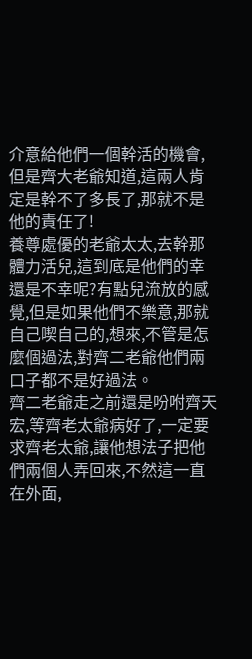介意給他們一個幹活的機會,但是齊大老爺知道,這兩人肯定是幹不了多長了,那就不是他的責任了!
養尊處優的老爺太太,去幹那體力活兒,這到底是他們的幸還是不幸呢?有點兒流放的感覺,但是如果他們不樂意,那就自己喫自己的,想來,不管是怎麼個過法,對齊二老爺他們兩口子都不是好過法。
齊二老爺走之前還是吩咐齊天宏,等齊老太爺病好了,一定要求齊老太爺,讓他想法子把他們兩個人弄回來,不然這一直在外面,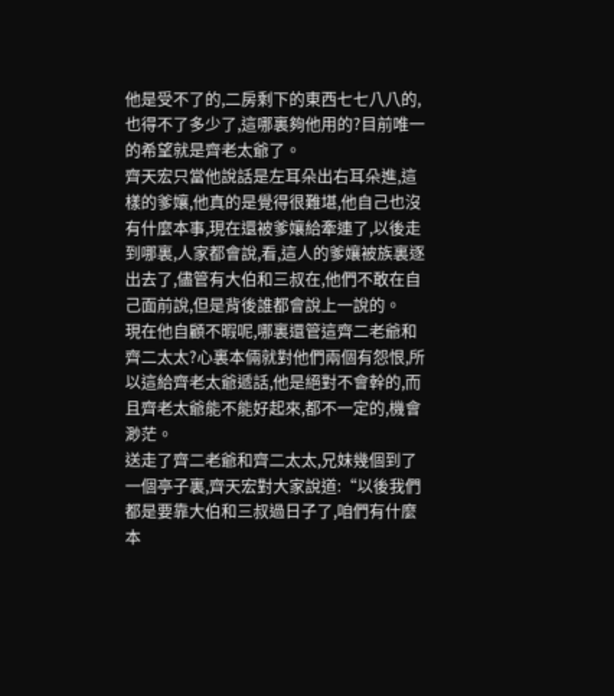他是受不了的,二房剩下的東西七七八八的,也得不了多少了,這哪裏夠他用的?目前唯一的希望就是齊老太爺了。
齊天宏只當他說話是左耳朵出右耳朵進,這樣的爹孃,他真的是覺得很難堪,他自己也沒有什麼本事,現在還被爹孃給牽連了,以後走到哪裏,人家都會說,看,這人的爹孃被族裏逐出去了,儘管有大伯和三叔在,他們不敢在自己面前說,但是背後誰都會說上一說的。
現在他自顧不暇呢,哪裏還管這齊二老爺和齊二太太?心裏本倆就對他們兩個有怨恨,所以這給齊老太爺遞話,他是絕對不會幹的,而且齊老太爺能不能好起來,都不一定的,機會渺茫。
送走了齊二老爺和齊二太太,兄妹幾個到了一個亭子裏,齊天宏對大家說道:“以後我們都是要靠大伯和三叔過日子了,咱們有什麼本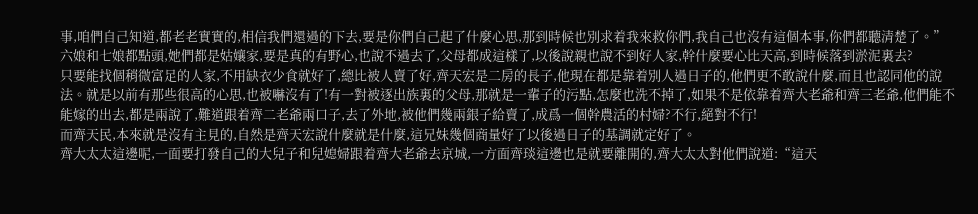事,咱們自己知道,都老老實實的,相信我們還過的下去,要是你們自己起了什麼心思,那到時候也別求着我來救你們,我自己也沒有這個本事,你們都聽清楚了。”
六娘和七娘都點頭,她們都是姑孃家,要是真的有野心,也說不過去了,父母都成這樣了,以後說親也說不到好人家,幹什麼要心比天高,到時候落到淤泥裏去?
只要能找個稍微富足的人家,不用缺衣少食就好了,總比被人賣了好,齊天宏是二房的長子,他現在都是靠着別人過日子的,他們更不敢說什麼,而且也認同他的說法。就是以前有那些很高的心思,也被嚇沒有了!有一對被逐出族裏的父母,那就是一輩子的污點,怎麼也洗不掉了,如果不是依靠着齊大老爺和齊三老爺,他們能不能嫁的出去,都是兩說了,難道跟着齊二老爺兩口子,去了外地,被他們幾兩銀子給賣了,成爲一個幹農活的村婦?不行,絕對不行!
而齊天民,本來就是沒有主見的,自然是齊天宏說什麼就是什麼,這兄妹幾個商量好了以後過日子的基調就定好了。
齊大太太這邊呢,一面要打發自己的大兒子和兒媳婦跟着齊大老爺去京城,一方面齊琰這邊也是就要離開的,齊大太太對他們說道:“這天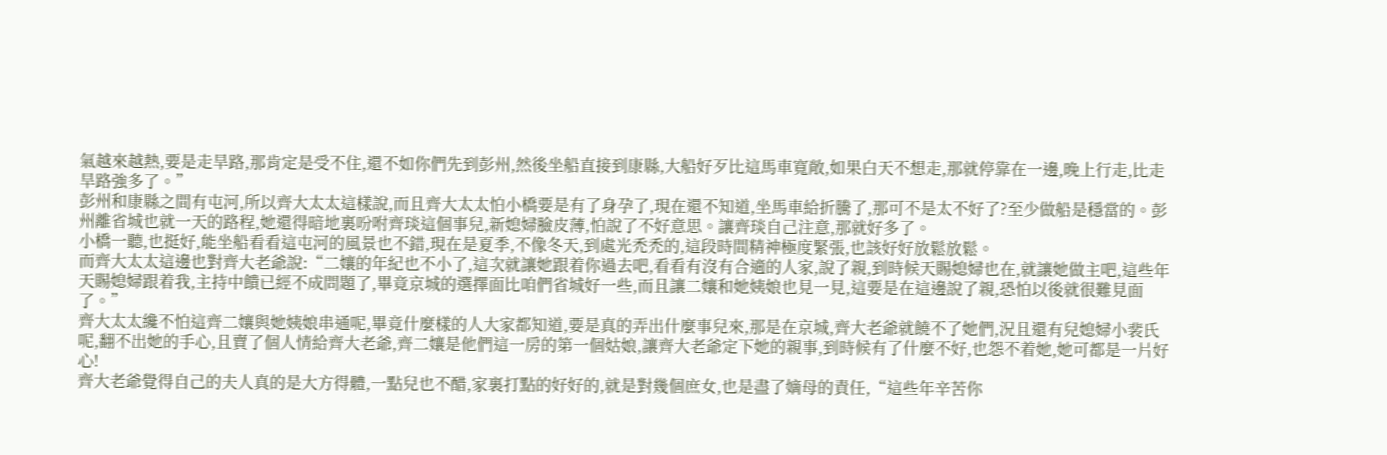氣越來越熱,要是走旱路,那肯定是受不住,還不如你們先到彭州,然後坐船直接到康縣,大船好歹比這馬車寬敞,如果白天不想走,那就停靠在一邊,晚上行走,比走旱路強多了。”
彭州和康縣之間有屯河,所以齊大太太這樣說,而且齊大太太怕小橋要是有了身孕了,現在還不知道,坐馬車給折騰了,那可不是太不好了?至少做船是穩當的。彭州離省城也就一天的路程,她還得暗地裏吩咐齊琰這個事兒,新媳婦臉皮薄,怕說了不好意思。讓齊琰自己注意,那就好多了。
小橋一聽,也挺好,能坐船看看這屯河的風景也不錯,現在是夏季,不像冬天,到處光禿禿的,這段時間精神極度緊張,也該好好放鬆放鬆。
而齊大太太這邊也對齊大老爺說:“二孃的年紀也不小了,這次就讓她跟着你過去吧,看看有沒有合適的人家,說了親,到時候天賜媳婦也在,就讓她做主吧,這些年天賜媳婦跟着我,主持中饋已經不成問題了,畢竟京城的選擇面比咱們省城好一些,而且讓二孃和她姨娘也見一見,這要是在這邊說了親,恐怕以後就很難見面了。”
齊大太太纔不怕這齊二孃與她姨娘串通呢,畢竟什麼樣的人大家都知道,要是真的弄出什麼事兒來,那是在京城,齊大老爺就饒不了她們,況且還有兒媳婦小裴氏呢,翻不出她的手心,且賣了個人情給齊大老爺,齊二孃是他們這一房的第一個姑娘,讓齊大老爺定下她的親事,到時候有了什麼不好,也怨不着她,她可都是一片好心!
齊大老爺覺得自己的夫人真的是大方得體,一點兒也不醋,家裏打點的好好的,就是對幾個庶女,也是盡了嫡母的責任,“這些年辛苦你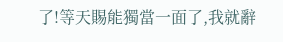了!等天賜能獨當一面了,我就辭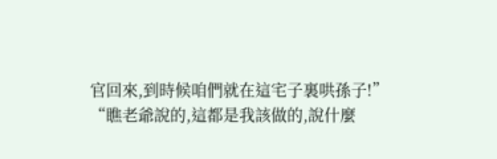官回來,到時候咱們就在這宅子裏哄孫子!”
“瞧老爺說的,這都是我該做的,說什麼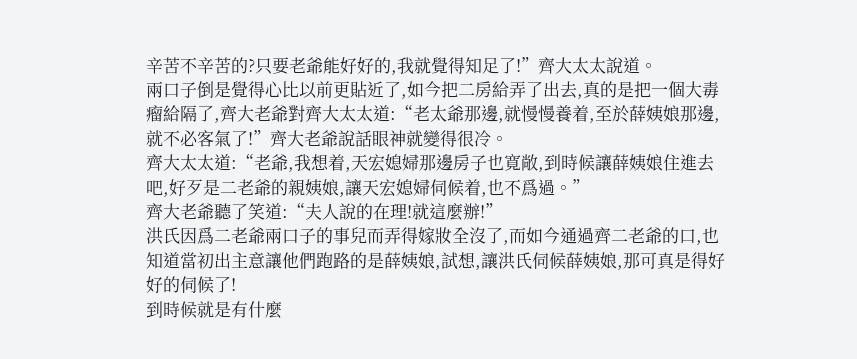辛苦不辛苦的?只要老爺能好好的,我就覺得知足了!”齊大太太說道。
兩口子倒是覺得心比以前更貼近了,如今把二房給弄了出去,真的是把一個大毒瘤給隔了,齊大老爺對齊大太太道:“老太爺那邊,就慢慢養着,至於薛姨娘那邊,就不必客氣了!”齊大老爺說話眼神就變得很冷。
齊大太太道:“老爺,我想着,天宏媳婦那邊房子也寬敞,到時候讓薛姨娘住進去吧,好歹是二老爺的親姨娘,讓天宏媳婦伺候着,也不爲過。”
齊大老爺聽了笑道:“夫人說的在理!就這麼辦!”
洪氏因爲二老爺兩口子的事兒而弄得嫁妝全沒了,而如今通過齊二老爺的口,也知道當初出主意讓他們跑路的是薛姨娘,試想,讓洪氏伺候薛姨娘,那可真是得好好的伺候了!
到時候就是有什麼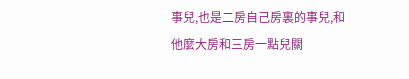事兒,也是二房自己房裏的事兒,和他麼大房和三房一點兒關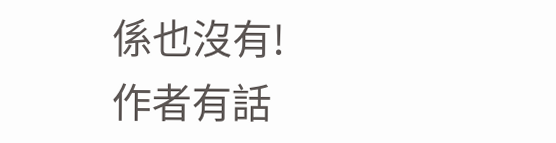係也沒有!
作者有話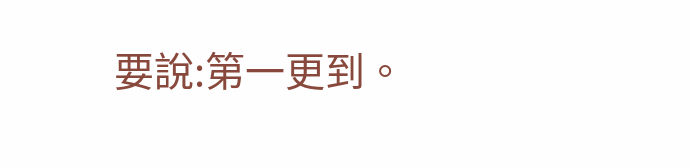要說:第一更到。